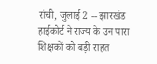रांची, जुलाई 2 -- झारखंड हाईकोर्ट ने राज्य के उन पारा शिक्षकों को बड़ी राहत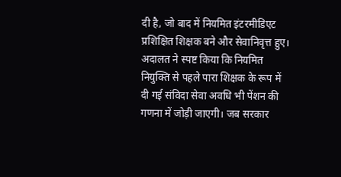दी है, जो बाद में नियमित इंटरमीडिएट प्रशिक्षित शिक्षक बने और सेवानिवृत्त हुए। अदालत ने स्पष्ट किया कि नियमित नियुक्ति से पहले पारा शिक्षक के रूप में दी गई संविदा सेवा अवधि भी पेंशन की गणना में जोड़ी जाएगी। जब सरकार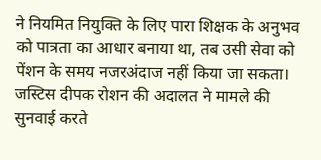ने नियमित नियुक्ति के लिए पारा शिक्षक के अनुभव को पात्रता का आधार बनाया था, तब उसी सेवा को पेंशन के समय नजरअंदाज नहीं किया जा सकता। जस्टिस दीपक रोशन की अदालत ने मामले की सुनवाई करते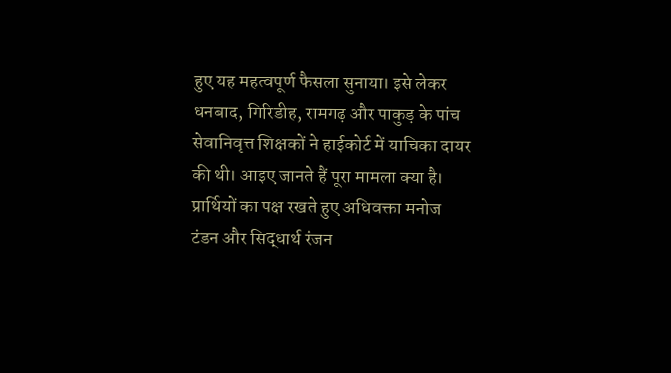हुए यह महत्वपूर्ण फैसला सुनाया। इसे लेकर धनबाद, गिरिडीह, रामगढ़ और पाकुड़ के पांच सेवानिवृत्त शिक्षकों ने हाईकोर्ट में याचिका दायर की थी। आइए जानते हैं पूरा मामला क्या है। प्रार्थियों का पक्ष रखते हुए अधिवक्ता मनोज टंडन और सिद्धार्थ रंजन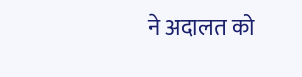ने अदालत को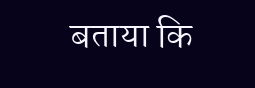बताया कि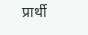प्रार्थी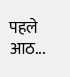पहले आठ...